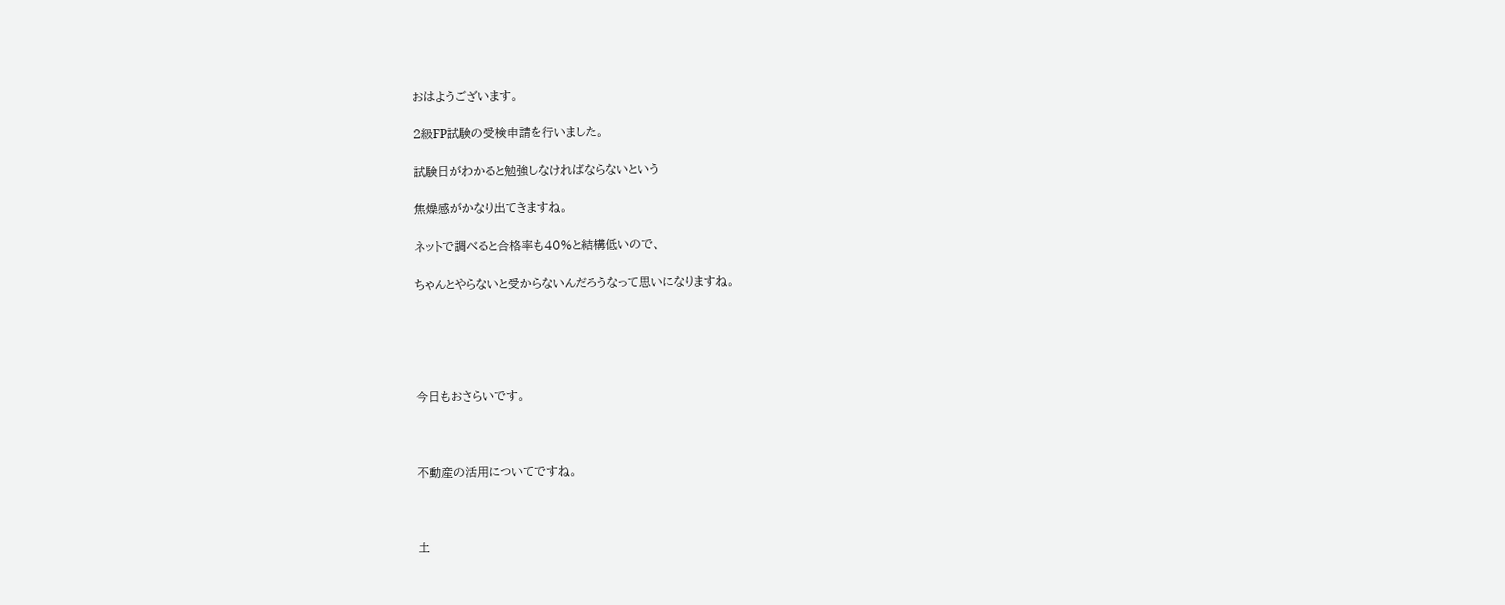おはようございます。

2級FP試験の受検申請を行いました。

試験日がわかると勉強しなければならないという

焦燥感がかなり出てきますね。

ネットで調べると合格率も40%と結構低いので、

ちゃんとやらないと受からないんだろうなって思いになりますね。





今日もおさらいです。



不動産の活用についてですね。



土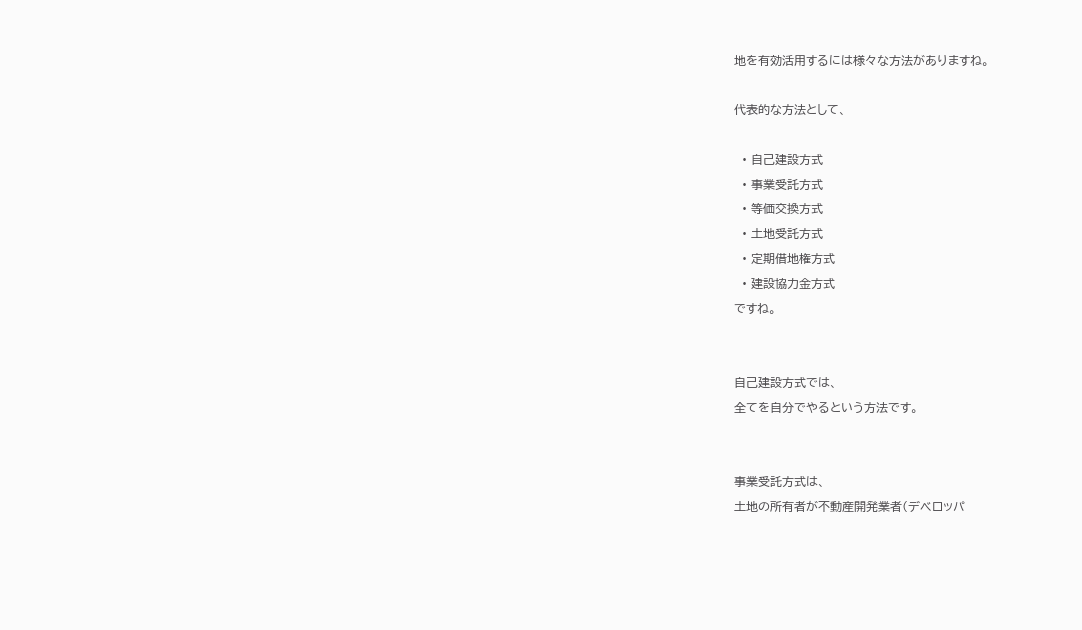地を有効活用するには様々な方法がありますね。

代表的な方法として、

  • 自己建設方式
  • 事業受託方式
  • 等価交換方式
  • 土地受託方式
  • 定期借地権方式
  • 建設協力金方式
ですね。


自己建設方式では、
全てを自分でやるという方法です。


事業受託方式は、
土地の所有者が不動産開発業者(デベロッパ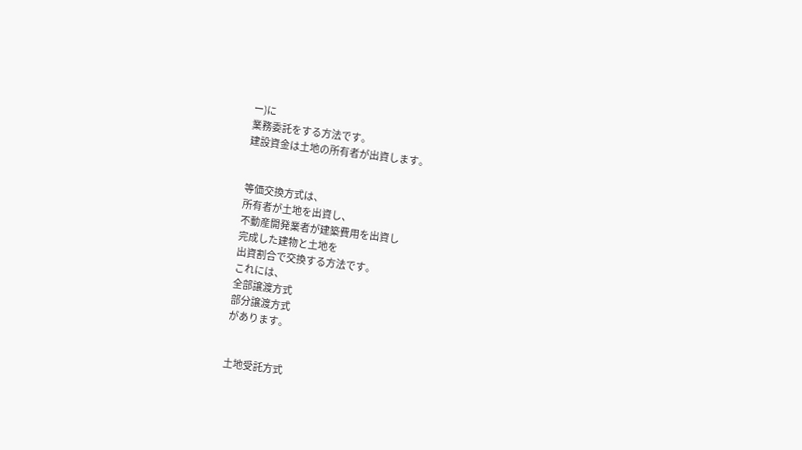ー)に
業務委託をする方法です。
建設資金は土地の所有者が出資します。


等価交換方式は、
所有者が土地を出資し、
不動産開発業者が建築費用を出資し
完成した建物と土地を
出資割合で交換する方法です。
これには、
全部譲渡方式
部分譲渡方式
があります。


土地受託方式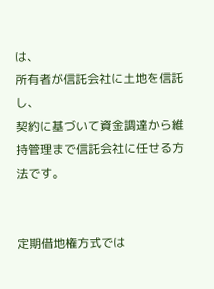は、
所有者が信託会社に土地を信託し、
契約に基づいて資金調達から維持管理まで信託会社に任せる方法です。


定期借地権方式では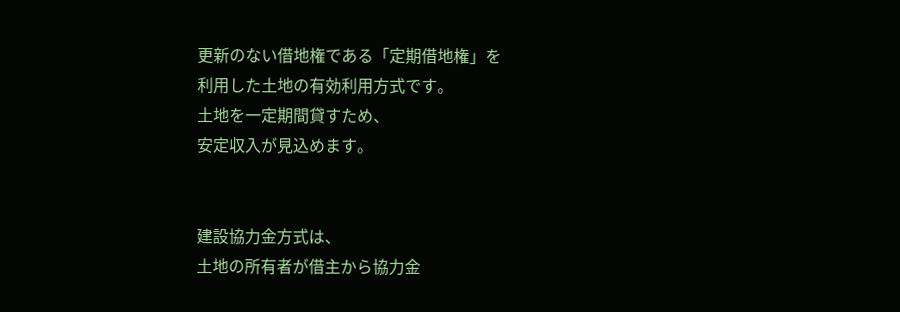更新のない借地権である「定期借地権」を
利用した土地の有効利用方式です。
土地を一定期間貸すため、
安定収入が見込めます。


建設協力金方式は、
土地の所有者が借主から協力金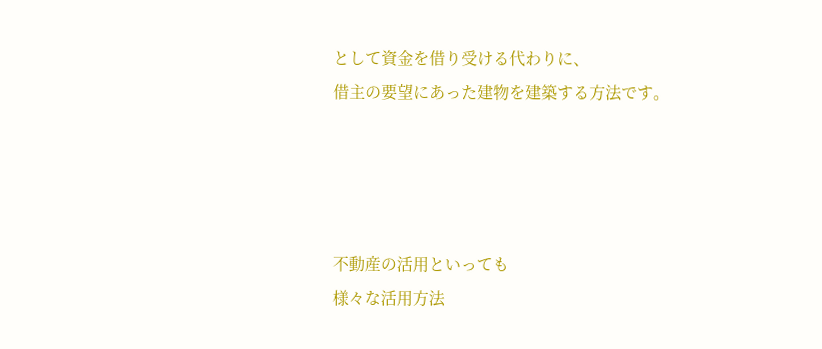として資金を借り受ける代わりに、
借主の要望にあった建物を建築する方法です。




不動産の活用といっても
様々な活用方法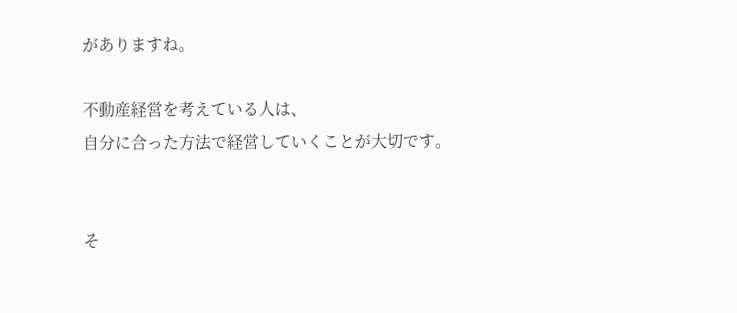がありますね。

不動産経営を考えている人は、
自分に合った方法で経営していくことが大切です。


そ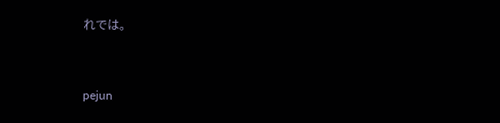れでは。


pejun